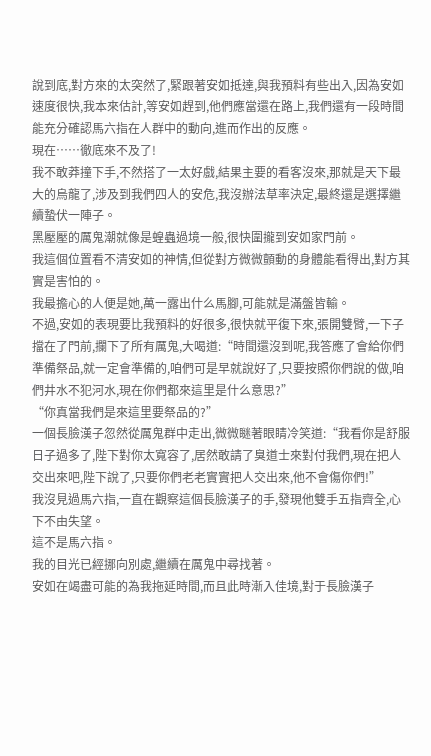說到底,對方來的太突然了,緊跟著安如抵達,與我預料有些出入,因為安如速度很快,我本來估計,等安如趕到,他們應當還在路上,我們還有一段時間能充分確認馬六指在人群中的動向,進而作出的反應。
現在……徹底來不及了!
我不敢莽撞下手,不然搭了一太好戲,結果主要的看客沒來,那就是天下最大的烏龍了,涉及到我們四人的安危,我沒辦法草率決定,最終還是選擇繼續蟄伏一陣子。
黑壓壓的厲鬼潮就像是蝗蟲過境一般,很快圍攏到安如家門前。
我這個位置看不清安如的神情,但從對方微微顫動的身體能看得出,對方其實是害怕的。
我最擔心的人便是她,萬一露出什么馬腳,可能就是滿盤皆輸。
不過,安如的表現要比我預料的好很多,很快就平復下來,張開雙臂,一下子擋在了門前,攔下了所有厲鬼,大喝道:“時間還沒到呢,我答應了會給你們準備祭品,就一定會準備的,咱們可是早就說好了,只要按照你們說的做,咱們井水不犯河水,現在你們都來這里是什么意思?”
“你真當我們是來這里要祭品的?”
一個長臉漢子忽然從厲鬼群中走出,微微瞇著眼睛冷笑道:“我看你是舒服日子過多了,陛下對你太寬容了,居然敢請了臭道士來對付我們,現在把人交出來吧,陛下說了,只要你們老老實實把人交出來,他不會傷你們!”
我沒見過馬六指,一直在觀察這個長臉漢子的手,發現他雙手五指齊全,心下不由失望。
這不是馬六指。
我的目光已經挪向別處,繼續在厲鬼中尋找著。
安如在竭盡可能的為我拖延時間,而且此時漸入佳境,對于長臉漢子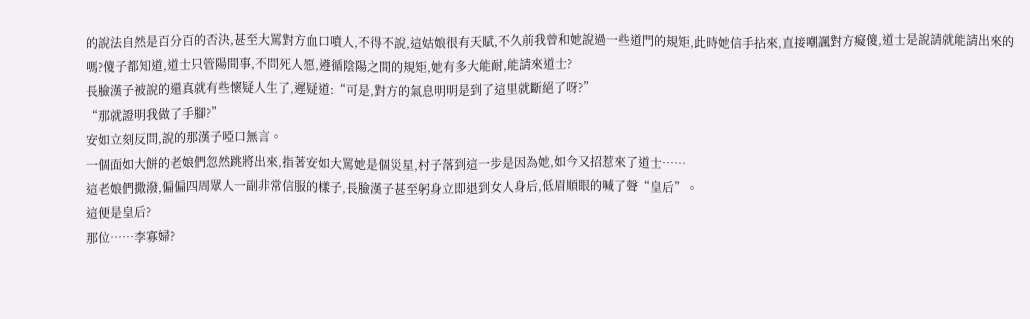的說法自然是百分百的否決,甚至大罵對方血口噴人,不得不說,這姑娘很有天賦,不久前我曾和她說過一些道門的規矩,此時她信手拈來,直接嘲諷對方癡傻,道士是說請就能請出來的嗎?傻子都知道,道士只管陽間事,不問死人愿,遵循陰陽之間的規矩,她有多大能耐,能請來道士?
長臉漢子被說的還真就有些懷疑人生了,遲疑道:“可是,對方的氣息明明是到了這里就斷絕了呀?”
“那就證明我做了手腳?”
安如立刻反問,說的那漢子啞口無言。
一個面如大餅的老娘們忽然跳將出來,指著安如大罵她是個災星,村子落到這一步是因為她,如今又招惹來了道士……
這老娘們撒潑,偏偏四周眾人一副非常信服的樣子,長臉漢子甚至躬身立即退到女人身后,低眉順眼的喊了聲“皇后”。
這便是皇后?
那位……李寡婦?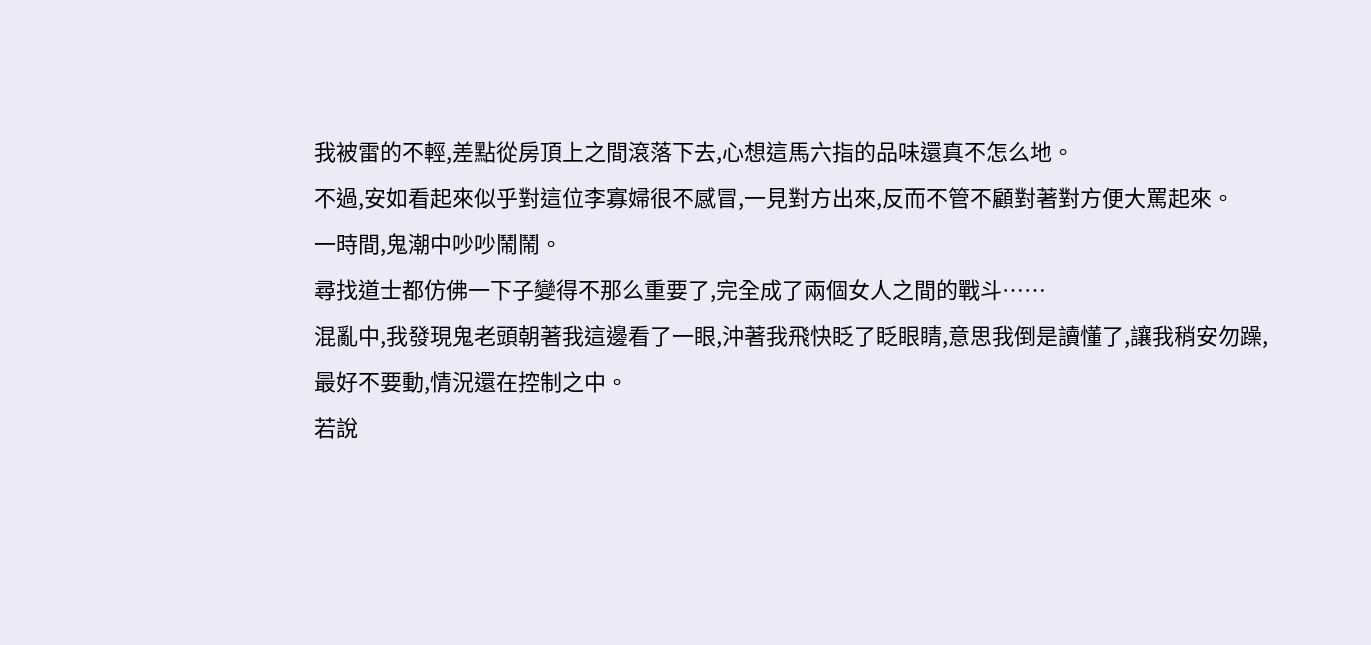我被雷的不輕,差點從房頂上之間滾落下去,心想這馬六指的品味還真不怎么地。
不過,安如看起來似乎對這位李寡婦很不感冒,一見對方出來,反而不管不顧對著對方便大罵起來。
一時間,鬼潮中吵吵鬧鬧。
尋找道士都仿佛一下子變得不那么重要了,完全成了兩個女人之間的戰斗……
混亂中,我發現鬼老頭朝著我這邊看了一眼,沖著我飛快眨了眨眼睛,意思我倒是讀懂了,讓我稍安勿躁,最好不要動,情況還在控制之中。
若說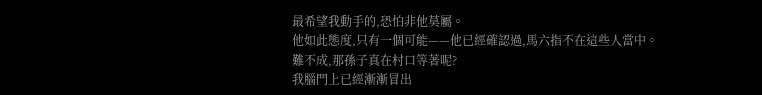最希望我動手的,恐怕非他莫屬。
他如此態度,只有一個可能——他已經確認過,馬六指不在這些人當中。
難不成,那孫子真在村口等著呢?
我腦門上已經漸漸冒出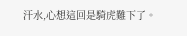汗水,心想這回是騎虎難下了。